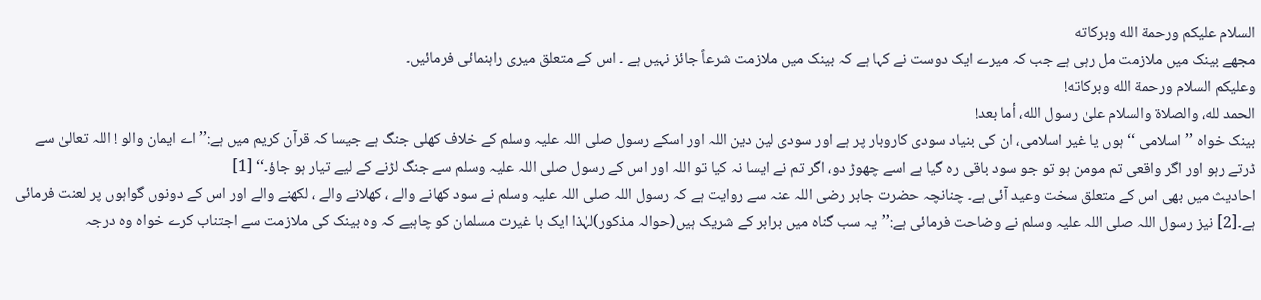السلام عليكم ورحمة الله وبركاته
مجھے بینک میں ملازمت مل رہی ہے جب کہ میرے ایک دوست نے کہا ہے کہ بینک میں ملازمت شرعاً جائز نہیں ہے ۔ اس کے متعلق میری راہنمائی فرمائیں۔
وعلیکم السلام ورحمة الله وبرکاته!
الحمد لله، والصلاة والسلام علىٰ رسول الله، أما بعد!
بینک خواہ ’’اسلامی ‘‘ ہوں یا غیر اسلامی، ان کی بنیاد سودی کاروبار پر ہے اور سودی لین دین اللہ اور اسکے رسول صلی اللہ علیہ وسلم کے خلاف کھلی جنگ ہے جیسا کہ قرآن کریم میں ہے:’’اے ایمان والو ! اللہ تعالیٰ سے ڈرتے رہو اور اگر واقعی تم مومن ہو تو جو سود باقی رہ گیا ہے اسے چھوڑ دو، اگر تم نے ایسا نہ کیا تو اللہ اور اس کے رسول صلی اللہ علیہ وسلم سے جنگ لڑنے کے لیے تیار ہو جاؤ۔‘‘ [1]
احادیث میں بھی اس کے متعلق سخت وعید آئی ہے۔ چنانچہ حضرت جابر رضی اللہ عنہ سے روایت ہے کہ رسول اللہ صلی اللہ علیہ وسلم نے سود کھانے والے ، کھلانے والے ، لکھنے والے اور اس کے دونوں گواہوں پر لعنت فرمائی ہے۔[2] نیز رسول اللہ صلی اللہ علیہ وسلم نے وضاحت فرمائی ہے:’’یہ سب گناہ میں برابر کے شریک ہیں(حوالہ مذکور)لہٰذا ایک با غیرت مسلمان کو چاہیے کہ وہ بینک کی ملازمت سے اجتناب کرے خواہ وہ درجہ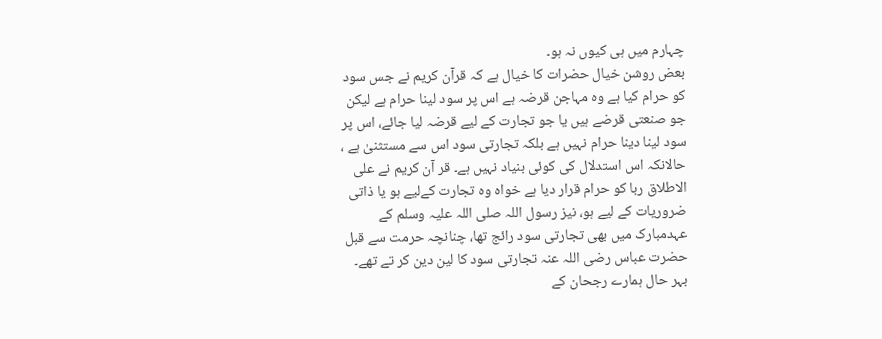چہارم میں ہی کیوں نہ ہو۔
بعض روشن خیال حضرات کا خیال ہے کہ قرآن کریم نے جس سود کو حرام کیا ہے وہ مہاجن قرضہ ہے اس پر سود لینا حرام ہے لیکن جو صنعتی قرضے ہیں یا جو تجارت کے لیے قرضہ لیا جائے، اس پر سود لینا دینا حرام نہیں ہے بلکہ تجارتی سود اس سے مستثنیٰ ہے ، حالانکہ اس استدلال کی کوئی بنیاد نہیں ہے۔ قر آن کریم نے علی الاطلاق ربا کو حرام قرار دیا ہے خواہ وہ تجارت کےلیے ہو یا ذاتی ضروریات کے لیے ہو، نیز رسول اللہ صلی اللہ علیہ وسلم کے عہدمبارک میں بھی تجارتی سود رائج تھا، چنانچہ حرمت سے قبل حضرت عباس رضی اللہ عنہ تجارتی سود کا لین دین کر تے تھے۔
بہر حال ہمارے رجحان کے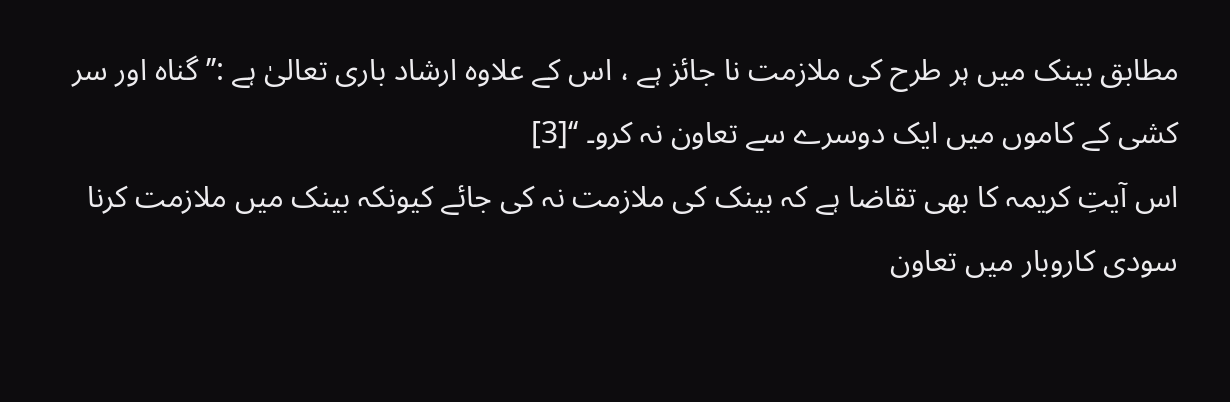مطابق بینک میں ہر طرح کی ملازمت نا جائز ہے ، اس کے علاوہ ارشاد باری تعالیٰ ہے :’’گناہ اور سر کشی کے کاموں میں ایک دوسرے سے تعاون نہ کرو۔ ‘‘[3]
اس آیتِ کریمہ کا بھی تقاضا ہے کہ بینک کی ملازمت نہ کی جائے کیونکہ بینک میں ملازمت کرنا سودی کاروبار میں تعاون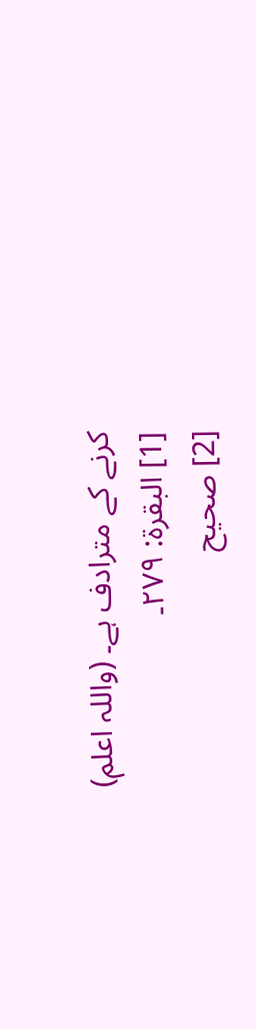کرنے کے مترادف ہے۔ (واللہ اعلم)
[1] البقرة: ۲۷۹۔
[2] صحیح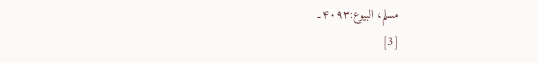مسلم، البیوع:۴۰۹۳۔
[3]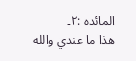المائدہ :۲۔
ھذا ما عندي والله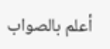أعلم بالصواب